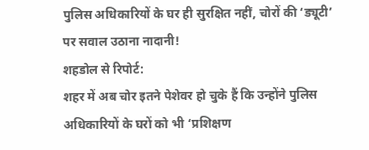पुलिस अधिकारियों के घर ही सुरक्षित नहीं, चोरों की ‘ड्यूटी’ पर सवाल उठाना नादानी!
शहडोल से रिपोर्ट:
शहर में अब चोर इतने पेशेवर हो चुके हैं कि उन्होंने पुलिस अधिकारियों के घरों को भी ‘प्रशिक्षण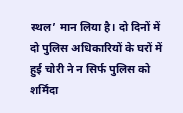स्थल’ मान लिया है। दो दिनों में दो पुलिस अधिकारियों के घरों में हुई चोरी ने न सिर्फ पुलिस को शर्मिंदा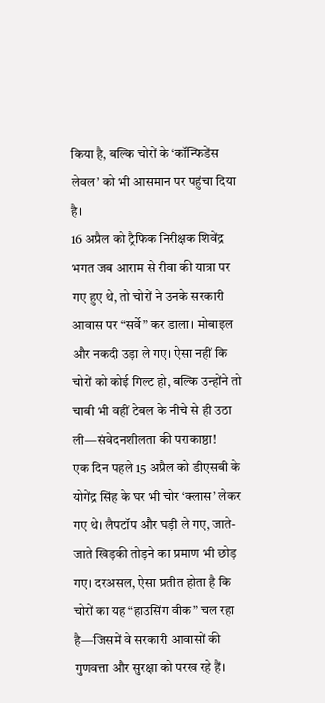किया है, बल्कि चोरों के ‘कॉन्फिडेंस लेवल’ को भी आसमान पर पहुंचा दिया है।
16 अप्रैल को ट्रैफिक निरीक्षक शिवेंद्र भगत जब आराम से रीवा की यात्रा पर गए हुए थे, तो चोरों ने उनके सरकारी आवास पर “सर्वे” कर डाला। मोबाइल और नकदी उड़ा ले गए। ऐसा नहीं कि चोरों को कोई गिल्ट हो, बल्कि उन्होंने तो चाबी भी वहीं टेबल के नीचे से ही उठा ली—संवेदनशीलता की पराकाष्ठा!
एक दिन पहले 15 अप्रैल को डीएसबी के योगेंद्र सिंह के घर भी चोर ‘क्लास’ लेकर गए थे। लैपटॉप और घड़ी ले गए, जाते-जाते खिड़की तोड़ने का प्रमाण भी छोड़ गए। दरअसल, ऐसा प्रतीत होता है कि चोरों का यह “हाउसिंग वीक” चल रहा है—जिसमें वे सरकारी आवासों की गुणवत्ता और सुरक्षा को परख रहे हैं।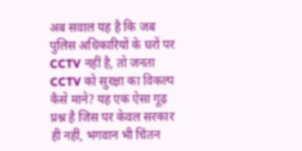अब सवाल यह है कि जब पुलिस अधिकारियों के घरों पर CCTV नहीं है, तो जनता CCTV को सुरक्षा का विकल्प कैसे माने? यह एक ऐसा गूढ़ प्रश्न है जिस पर केवल सरकार ही नहीं, भगवान भी चिंतन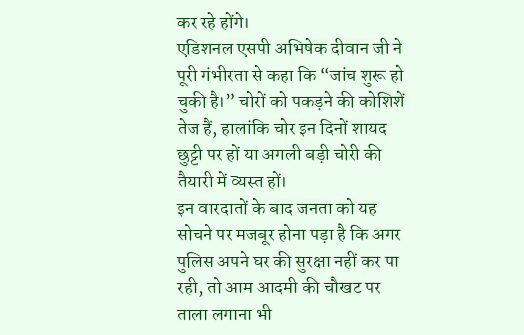कर रहे होंगे।
एडिशनल एसपी अभिषेक दीवान जी ने पूरी गंभीरता से कहा कि “जांच शुरू हो चुकी है।” चोरों को पकड़ने की कोशिशें तेज हैं, हालांकि चोर इन दिनों शायद छुट्टी पर हों या अगली बड़ी चोरी की तैयारी में व्यस्त हों।
इन वारदातों के बाद जनता को यह सोचने पर मजबूर होना पड़ा है कि अगर पुलिस अपने घर की सुरक्षा नहीं कर पा रही, तो आम आदमी की चौखट पर ताला लगाना भी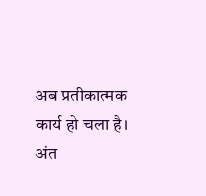अब प्रतीकात्मक कार्य हो चला है।
अंत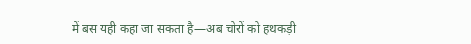में बस यही कहा जा सकता है—अब चोरों को हथकड़ी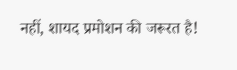नहीं, शायद प्रमोशन की जरूरत है!